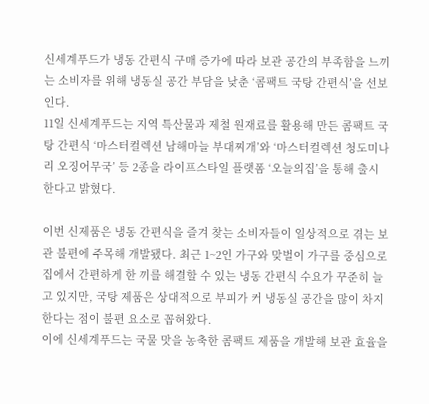신세계푸드가 냉동 간편식 구매 증가에 따라 보관 공간의 부족함을 느끼는 소비자를 위해 냉동실 공간 부담을 낮춘 ‘콤팩트 국탕 간편식’을 선보인다.
11일 신세계푸드는 지역 특산물과 제철 원재료를 활용해 만든 콤팩트 국탕 간편식 ‘마스터컬렉션 남해마늘 부대찌개’와 ‘마스터컬렉션 청도미나리 오징어무국’ 등 2종을 라이프스타일 플랫폼 ‘오늘의집’을 통해 출시한다고 밝혔다.

이번 신제품은 냉동 간편식을 즐겨 찾는 소비자들이 일상적으로 겪는 보관 불편에 주목해 개발됐다. 최근 1~2인 가구와 맞벌이 가구를 중심으로 집에서 간편하게 한 끼를 해결할 수 있는 냉동 간편식 수요가 꾸준히 늘고 있지만, 국탕 제품은 상대적으로 부피가 커 냉동실 공간을 많이 차지한다는 점이 불편 요소로 꼽혀왔다.
이에 신세계푸드는 국물 맛을 농축한 콤팩트 제품을 개발해 보관 효율을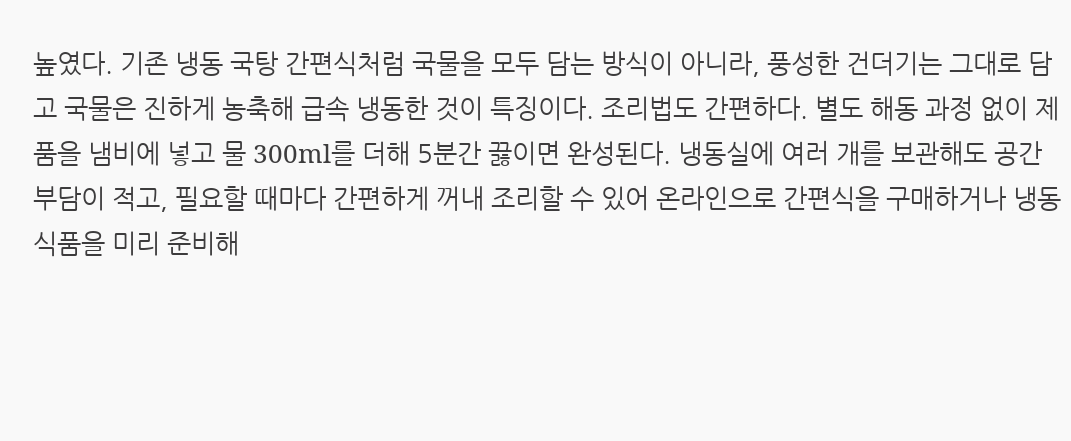높였다. 기존 냉동 국탕 간편식처럼 국물을 모두 담는 방식이 아니라, 풍성한 건더기는 그대로 담고 국물은 진하게 농축해 급속 냉동한 것이 특징이다. 조리법도 간편하다. 별도 해동 과정 없이 제품을 냄비에 넣고 물 300ml를 더해 5분간 끓이면 완성된다. 냉동실에 여러 개를 보관해도 공간 부담이 적고, 필요할 때마다 간편하게 꺼내 조리할 수 있어 온라인으로 간편식을 구매하거나 냉동식품을 미리 준비해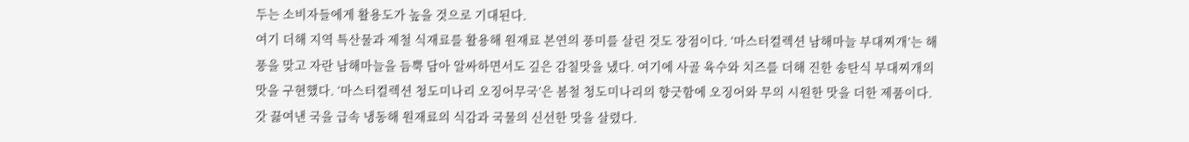두는 소비자들에게 활용도가 높을 것으로 기대된다.
여기 더해 지역 특산물과 제철 식재료를 활용해 원재료 본연의 풍미를 살린 것도 장점이다. ‘마스터컬렉션 남해마늘 부대찌개’는 해풍을 맞고 자란 남해마늘을 듬뿍 담아 알싸하면서도 깊은 감칠맛을 냈다. 여기에 사골 육수와 치즈를 더해 진한 송탄식 부대찌개의 맛을 구현했다. ‘마스터컬렉션 청도미나리 오징어무국’은 봄철 청도미나리의 향긋함에 오징어와 무의 시원한 맛을 더한 제품이다. 갓 끓여낸 국을 급속 냉동해 원재료의 식감과 국물의 신선한 맛을 살렸다.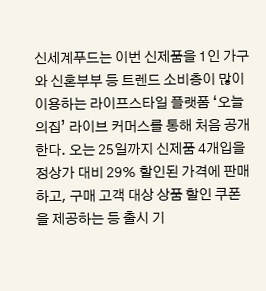신세계푸드는 이번 신제품을 1인 가구와 신혼부부 등 트렌드 소비층이 많이 이용하는 라이프스타일 플랫폼 ‘오늘의집’ 라이브 커머스를 통해 처음 공개한다. 오는 25일까지 신제품 4개입을 정상가 대비 29% 할인된 가격에 판매하고, 구매 고객 대상 상품 할인 쿠폰을 제공하는 등 출시 기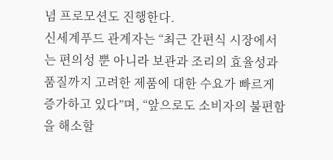념 프로모션도 진행한다.
신세계푸드 관계자는 “최근 간편식 시장에서는 편의성 뿐 아니라 보관과 조리의 효율성과 품질까지 고려한 제품에 대한 수요가 빠르게 증가하고 있다”며, “앞으로도 소비자의 불편함을 해소할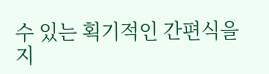수 있는 획기적인 간편식을 지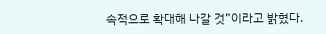속적으로 확대해 나갈 것”이라고 밝혔다.